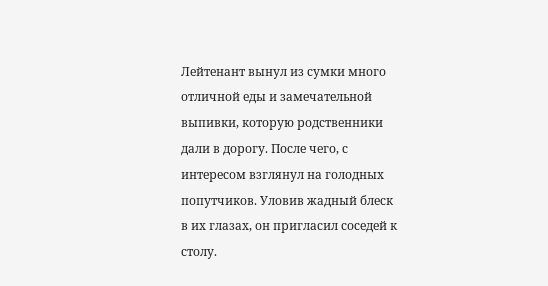Лейтенант вынул из сумки много отличной еды и замечательной выпивки, которую родственники дали в дорогу. После чего, с интересом взглянул на голодных попутчиков. Уловив жадный блеск в их глазах, он пригласил соседей к столу.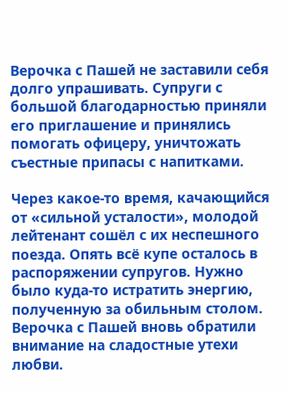Верочка с Пашей не заставили себя долго упрашивать. Супруги с большой благодарностью приняли его приглашение и принялись помогать офицеру, уничтожать съестные припасы с напитками.

Через какое-то время, качающийся от «сильной усталости», молодой лейтенант сошёл с их неспешного поезда. Опять всё купе осталось в распоряжении супругов. Нужно было куда-то истратить энергию, полученную за обильным столом. Верочка с Пашей вновь обратили внимание на сладостные утехи любви.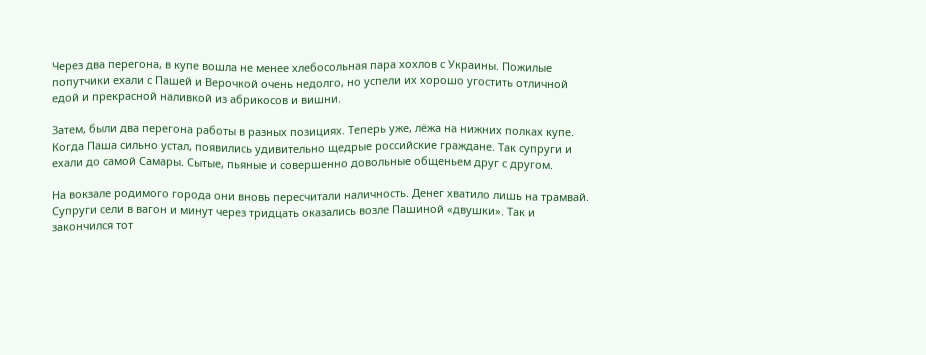Через два перегона, в купе вошла не менее хлебосольная пара хохлов с Украины. Пожилые попутчики ехали с Пашей и Верочкой очень недолго, но успели их хорошо угостить отличной едой и прекрасной наливкой из абрикосов и вишни.

Затем, были два перегона работы в разных позициях. Теперь уже, лёжа на нижних полках купе. Когда Паша сильно устал, появились удивительно щедрые российские граждане. Так супруги и ехали до самой Самары. Сытые, пьяные и совершенно довольные общеньем друг с другом.

На вокзале родимого города они вновь пересчитали наличность. Денег хватило лишь на трамвай. Супруги сели в вагон и минут через тридцать оказались возле Пашиной «двушки». Так и закончился тот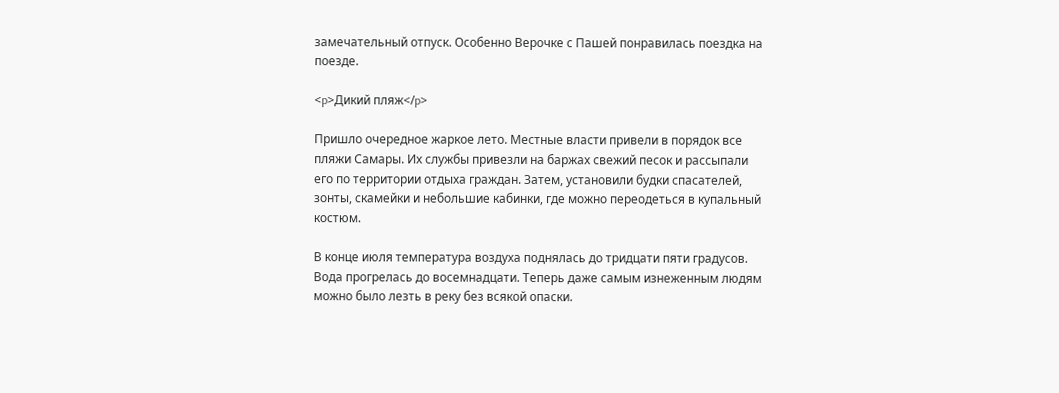замечательный отпуск. Особенно Верочке с Пашей понравилась поездка на поезде.

<p>Дикий пляж</p>

Пришло очередное жаркое лето. Местные власти привели в порядок все пляжи Самары. Их службы привезли на баржах свежий песок и рассыпали его по территории отдыха граждан. Затем, установили будки спасателей, зонты, скамейки и небольшие кабинки, где можно переодеться в купальный костюм.

В конце июля температура воздуха поднялась до тридцати пяти градусов. Вода прогрелась до восемнадцати. Теперь даже самым изнеженным людям можно было лезть в реку без всякой опаски.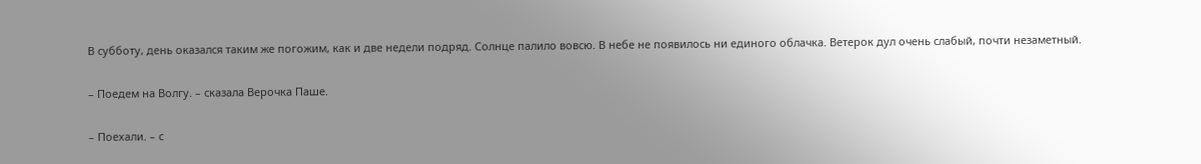В субботу, день оказался таким же погожим, как и две недели подряд. Солнце палило вовсю. В небе не появилось ни единого облачка. Ветерок дул очень слабый, почти незаметный.

– Поедем на Волгу. – сказала Верочка Паше.

– Поехали. – с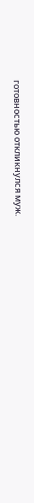готовностью откликнулся муж.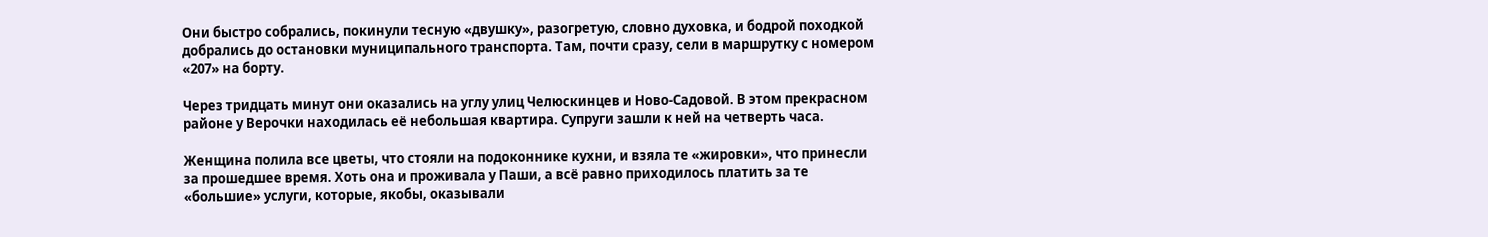Они быстро собрались, покинули тесную «двушку», разогретую, словно духовка, и бодрой походкой добрались до остановки муниципального транспорта. Там, почти сразу, сели в маршрутку с номером «207» на борту.

Через тридцать минут они оказались на углу улиц Челюскинцев и Ново-Садовой. В этом прекрасном районе у Верочки находилась её небольшая квартира. Супруги зашли к ней на четверть часа.

Женщина полила все цветы, что стояли на подоконнике кухни, и взяла те «жировки», что принесли за прошедшее время. Хоть она и проживала у Паши, а всё равно приходилось платить за те «большие» услуги, которые, якобы, оказывали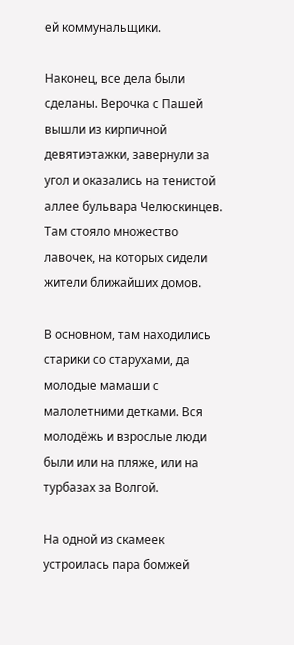ей коммунальщики.

Наконец, все дела были сделаны. Верочка с Пашей вышли из кирпичной девятиэтажки, завернули за угол и оказались на тенистой аллее бульвара Челюскинцев. Там стояло множество лавочек, на которых сидели жители ближайших домов.

В основном, там находились старики со старухами, да молодые мамаши с малолетними детками. Вся молодёжь и взрослые люди были или на пляже, или на турбазах за Волгой.

На одной из скамеек устроилась пара бомжей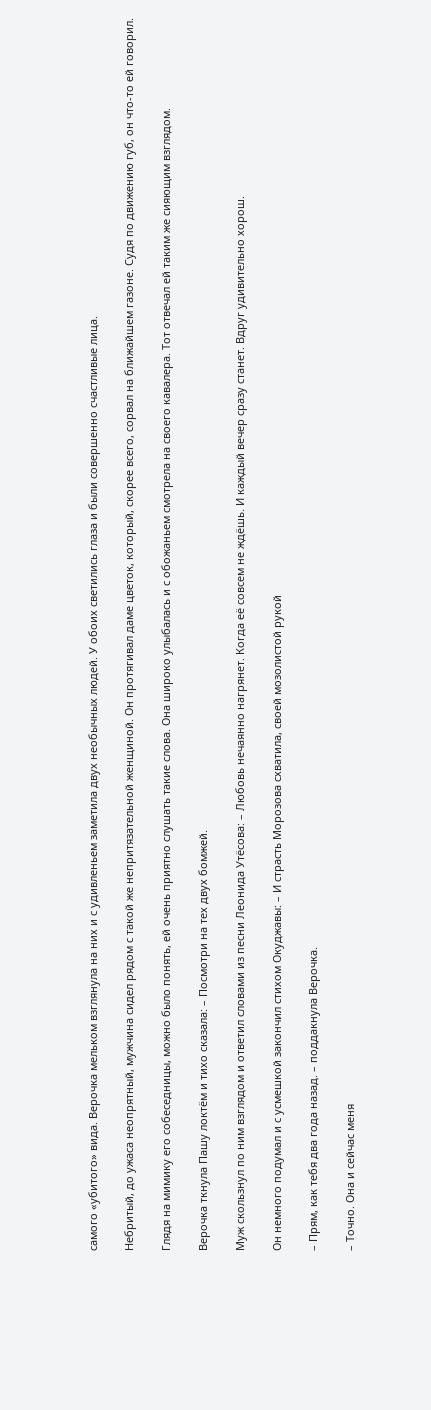самого «убитого» вида. Верочка мельком взглянула на них и с удивленьем заметила двух необычных людей. У обоих светились глаза и были совершенно счастливые лица.

Небритый, до ужаса неопрятный, мужчина сидел рядом с такой же непритязательной женщиной. Он протягивал даме цветок, который, скорее всего, сорвал на ближайшем газоне. Судя по движению губ, он что-то ей говорил.

Глядя на мимику его собеседницы, можно было понять, ей очень приятно слушать такие слова. Она широко улыбалась и с обожаньем смотрела на своего кавалера. Тот отвечал ей таким же сияющим взглядом.

Верочка ткнула Пашу локтём и тихо сказала: – Посмотри на тех двух бомжей.

Муж скользнул по ним взглядом и ответил словами из песни Леонида Утёсова: – Любовь нечаянно нагрянет. Когда её совсем не ждёшь. И каждый вечер сразу станет. Вдруг удивительно хорош.

Он немного подумал и с усмешкой закончил стихом Окуджавы: – И страсть Морозова схватила, своей мозолистой рукой

– Прям, как тебя два года назад. – поддакнула Верочка.

– Точно. Она и сейчас меня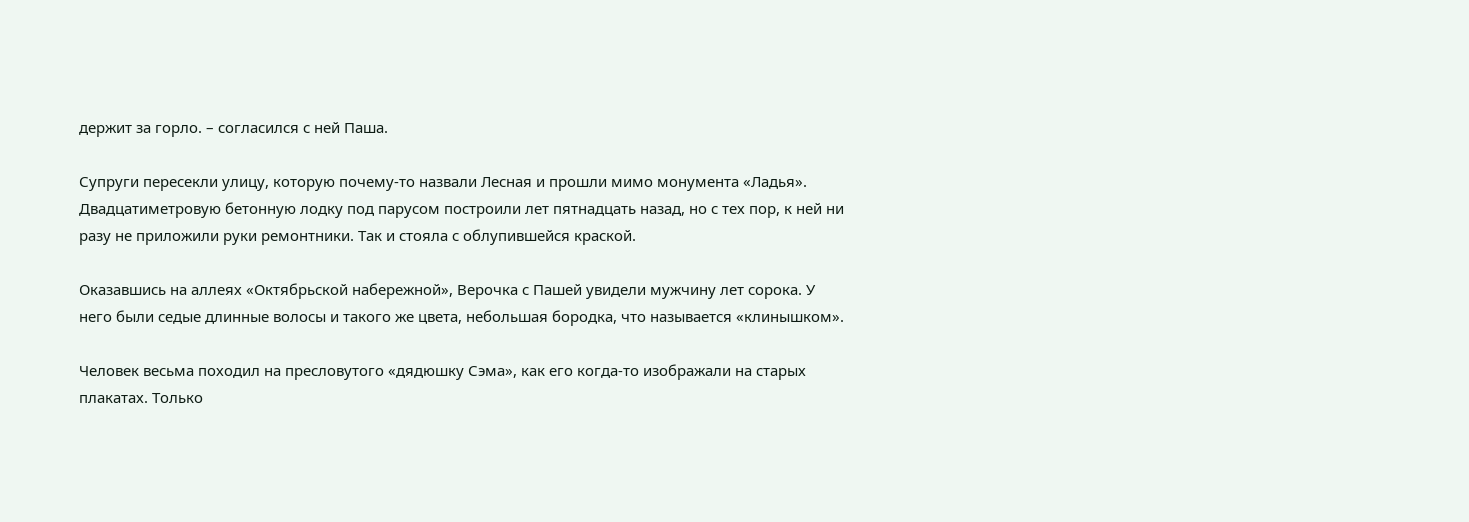держит за горло. – согласился с ней Паша.

Супруги пересекли улицу, которую почему-то назвали Лесная и прошли мимо монумента «Ладья». Двадцатиметровую бетонную лодку под парусом построили лет пятнадцать назад, но с тех пор, к ней ни разу не приложили руки ремонтники. Так и стояла с облупившейся краской.

Оказавшись на аллеях «Октябрьской набережной», Верочка с Пашей увидели мужчину лет сорока. У него были седые длинные волосы и такого же цвета, небольшая бородка, что называется «клинышком».

Человек весьма походил на пресловутого «дядюшку Сэма», как его когда-то изображали на старых плакатах. Только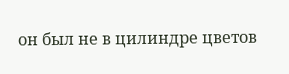он был не в цилиндре цветов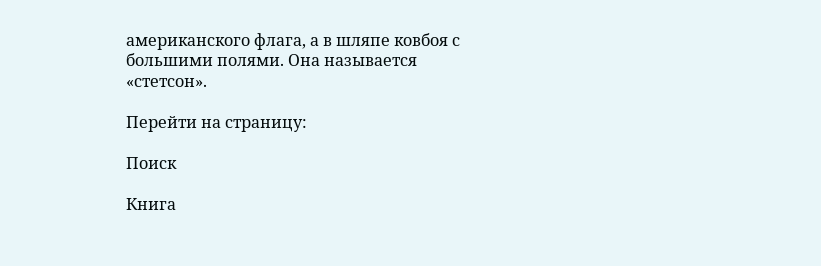американского флага, а в шляпе ковбоя с большими полями. Она называется «стетсон».

Перейти на страницу:

Поиск

Книга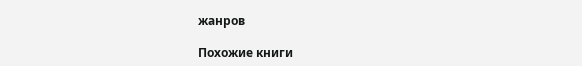жанров

Похожие книги